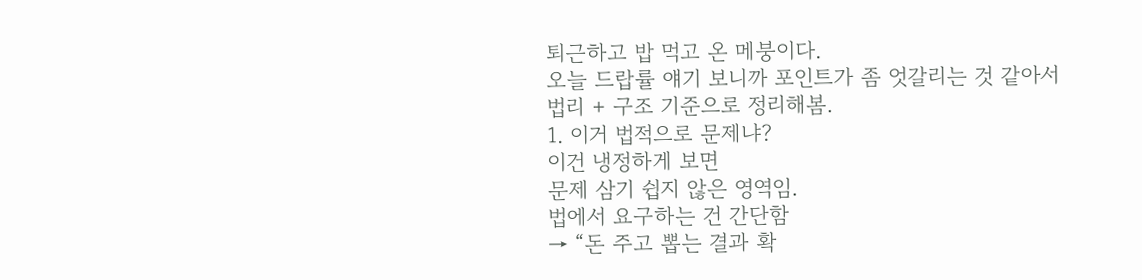퇴근하고 밥 먹고 온 메붕이다.
오늘 드랍률 얘기 보니까 포인트가 좀 엇갈리는 것 같아서
법리 + 구조 기준으로 정리해봄.
1. 이거 법적으로 문제냐?
이건 냉정하게 보면
문제 삼기 쉽지 않은 영역임.
법에서 요구하는 건 간단함
→ “돈 주고 뽑는 결과 확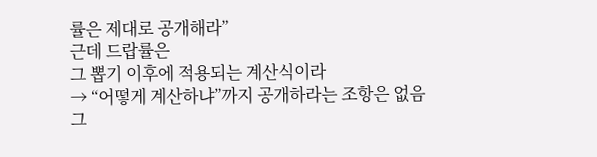률은 제대로 공개해라”
근데 드랍률은
그 뽑기 이후에 적용되는 계산식이라
→ “어떻게 계산하냐”까지 공개하라는 조항은 없음
그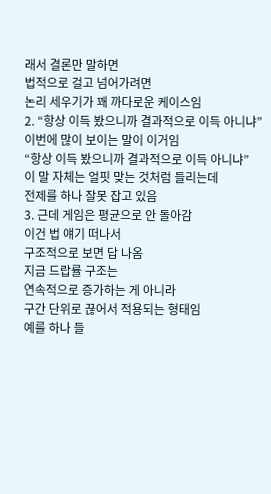래서 결론만 말하면
법적으로 걸고 넘어가려면
논리 세우기가 꽤 까다로운 케이스임
2. “항상 이득 봤으니까 결과적으로 이득 아니냐”
이번에 많이 보이는 말이 이거임
“항상 이득 봤으니까 결과적으로 이득 아니냐”
이 말 자체는 얼핏 맞는 것처럼 들리는데
전제를 하나 잘못 잡고 있음
3. 근데 게임은 평균으로 안 돌아감
이건 법 얘기 떠나서
구조적으로 보면 답 나옴
지금 드랍률 구조는
연속적으로 증가하는 게 아니라
구간 단위로 끊어서 적용되는 형태임
예를 하나 들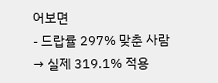어보면
- 드랍률 297% 맞춘 사람
→ 실제 319.1% 적용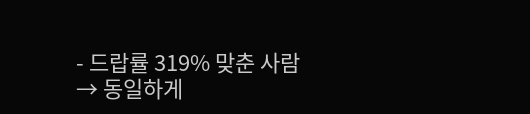- 드랍률 319% 맞춘 사람
→ 동일하게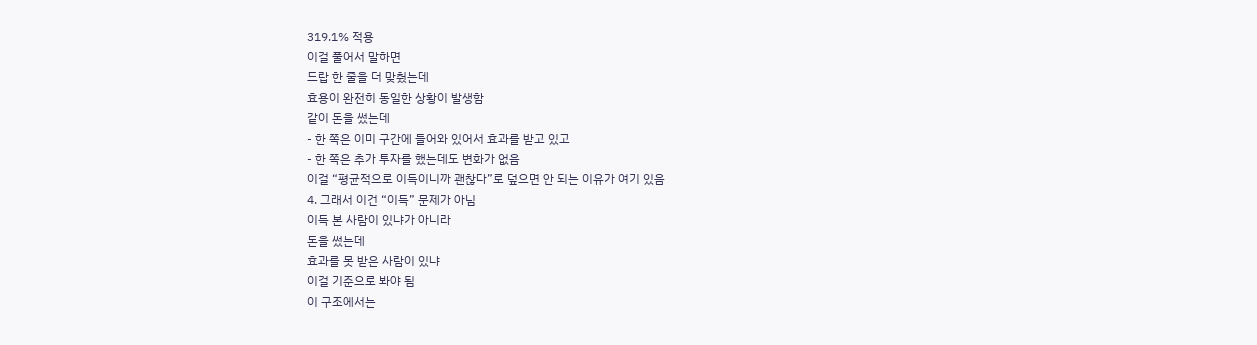319.1% 적용
이걸 풀어서 말하면
드랍 한 줄을 더 맞췄는데
효용이 완전히 동일한 상황이 발생함
같이 돈을 썼는데
- 한 쪽은 이미 구간에 들어와 있어서 효과를 받고 있고
- 한 쪽은 추가 투자를 했는데도 변화가 없음
이걸 “평균적으로 이득이니까 괜찮다”로 덮으면 안 되는 이유가 여기 있음
4. 그래서 이건 “이득” 문제가 아님
이득 본 사람이 있냐가 아니라
돈을 썼는데
효과를 못 받은 사람이 있냐
이걸 기준으로 봐야 됨
이 구조에서는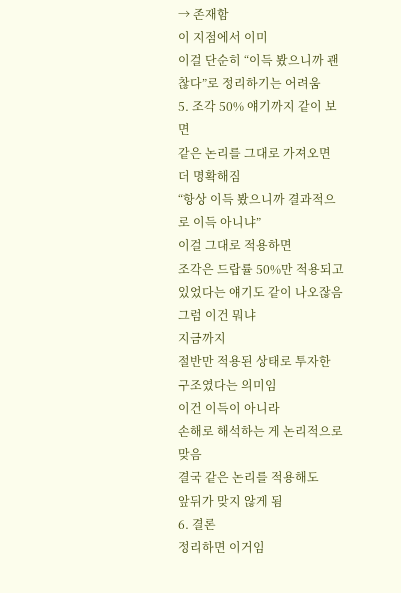→ 존재함
이 지점에서 이미
이걸 단순히 “이득 봤으니까 괜찮다”로 정리하기는 어려움
5. 조각 50% 얘기까지 같이 보면
같은 논리를 그대로 가져오면 더 명확해짐
“항상 이득 봤으니까 결과적으로 이득 아니냐”
이걸 그대로 적용하면
조각은 드랍률 50%만 적용되고 있었다는 얘기도 같이 나오잖음
그럼 이건 뭐냐
지금까지
절반만 적용된 상태로 투자한 구조였다는 의미임
이건 이득이 아니라
손해로 해석하는 게 논리적으로 맞음
결국 같은 논리를 적용해도
앞뒤가 맞지 않게 됨
6. 결론
정리하면 이거임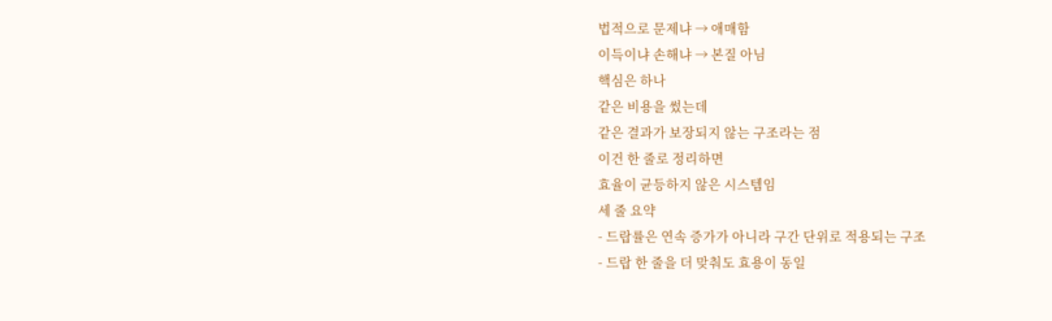법적으로 문제냐 → 애매함
이득이냐 손해냐 → 본질 아님
핵심은 하나
같은 비용을 썼는데
같은 결과가 보장되지 않는 구조라는 점
이건 한 줄로 정리하면
효율이 균등하지 않은 시스템임
세 줄 요약
- 드랍률은 연속 증가가 아니라 구간 단위로 적용되는 구조
- 드랍 한 줄을 더 맞춰도 효용이 동일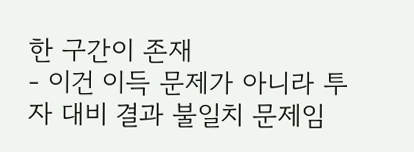한 구간이 존재
- 이건 이득 문제가 아니라 투자 대비 결과 불일치 문제임